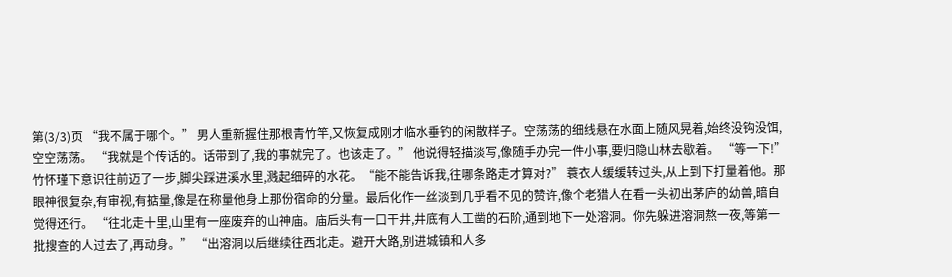第(3/3)页 “我不属于哪个。” 男人重新握住那根青竹竿,又恢复成刚才临水垂钓的闲散样子。空荡荡的细线悬在水面上随风晃着,始终没钩没饵,空空荡荡。 “我就是个传话的。话带到了,我的事就完了。也该走了。” 他说得轻描淡写,像随手办完一件小事,要归隐山林去歇着。 “等一下!” 竹怀瑾下意识往前迈了一步,脚尖踩进溪水里,溅起细碎的水花。“能不能告诉我,往哪条路走才算对?” 蓑衣人缓缓转过头,从上到下打量着他。那眼神很复杂,有审视,有掂量,像是在称量他身上那份宿命的分量。最后化作一丝淡到几乎看不见的赞许,像个老猎人在看一头初出茅庐的幼兽,暗自觉得还行。 “往北走十里,山里有一座废弃的山神庙。庙后头有一口干井,井底有人工凿的石阶,通到地下一处溶洞。你先躲进溶洞熬一夜,等第一批搜查的人过去了,再动身。” “出溶洞以后继续往西北走。避开大路,别进城镇和人多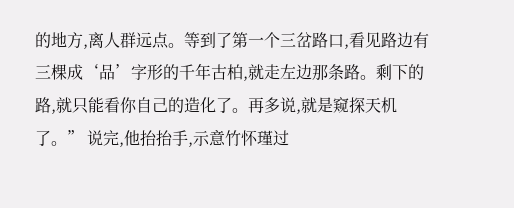的地方,离人群远点。等到了第一个三岔路口,看见路边有三棵成‘品’字形的千年古柏,就走左边那条路。剩下的路,就只能看你自己的造化了。再多说,就是窥探天机了。” 说完,他抬抬手,示意竹怀瑾过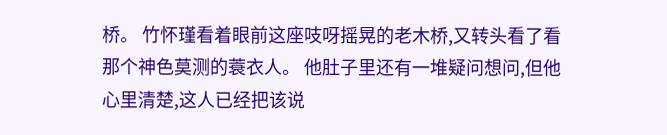桥。 竹怀瑾看着眼前这座吱呀摇晃的老木桥,又转头看了看那个神色莫测的蓑衣人。 他肚子里还有一堆疑问想问,但他心里清楚,这人已经把该说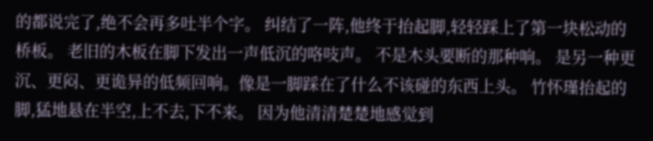的都说完了,绝不会再多吐半个字。 纠结了一阵,他终于抬起脚,轻轻踩上了第一块松动的桥板。 老旧的木板在脚下发出一声低沉的咯吱声。 不是木头要断的那种响。 是另一种更沉、更闷、更诡异的低频回响。像是一脚踩在了什么不该碰的东西上头。 竹怀瑾抬起的脚,猛地悬在半空,上不去,下不来。 因为他清清楚楚地感觉到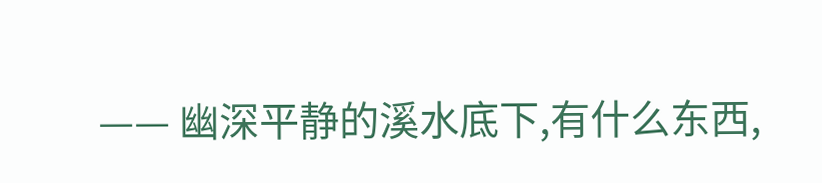—— 幽深平静的溪水底下,有什么东西,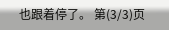也跟着停了。 第(3/3)页